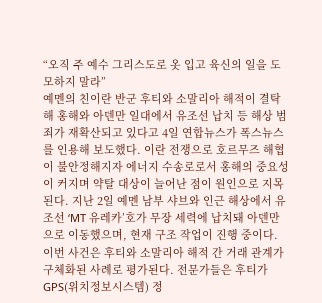“오직 주 예수 그리스도로 옷 입고 육신의 일을 도모하지 말라”
예멘의 친이란 반군 후티와 소말리아 해적이 결탁해 홍해와 아덴만 일대에서 유조선 납치 등 해상 범죄가 재확산되고 있다고 4일 연합뉴스가 폭스뉴스를 인용해 보도했다. 이란 전쟁으로 호르무즈 해협이 불안정해지자 에너지 수송로로서 홍해의 중요성이 커지며 약탈 대상이 늘어난 점이 원인으로 지목된다. 지난 2일 예멘 남부 샤브와 인근 해상에서 유조선 ‘MT 유레카’호가 무장 세력에 납치돼 아덴만으로 이동했으며, 현재 구조 작업이 진행 중이다. 이번 사건은 후티와 소말리아 해적 간 거래 관계가 구체화된 사례로 평가된다. 전문가들은 후티가 GPS(위치정보시스템) 정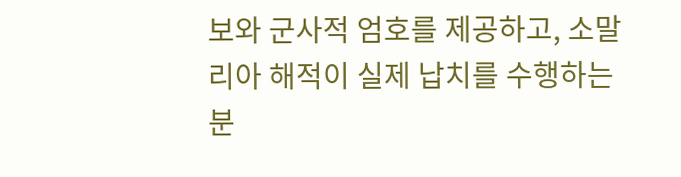보와 군사적 엄호를 제공하고, 소말리아 해적이 실제 납치를 수행하는 분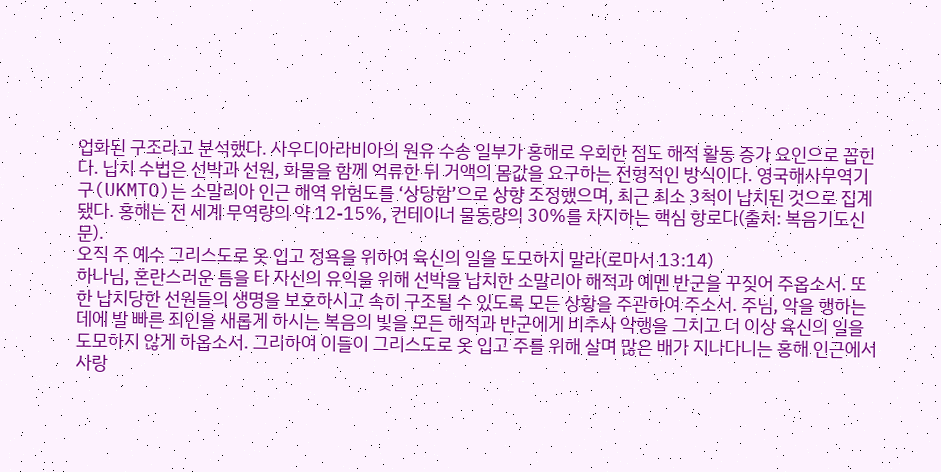업화된 구조라고 분석했다. 사우디아라비아의 원유 수송 일부가 홍해로 우회한 점도 해적 활동 증가 요인으로 꼽힌다. 납치 수법은 선박과 선원, 화물을 함께 억류한 뒤 거액의 몸값을 요구하는 전형적인 방식이다. 영국해사무역기구(UKMTO)는 소말리아 인근 해역 위험도를 ‘상당함’으로 상향 조정했으며, 최근 최소 3척이 납치된 것으로 집계됐다. 홍해는 전 세계 무역량의 약 12-15%, 컨테이너 물동량의 30%를 차지하는 핵심 항로다(출처: 복음기도신문).
오직 주 예수 그리스도로 옷 입고 정욕을 위하여 육신의 일을 도모하지 말라(로마서 13:14)
하나님, 혼란스러운 틈을 타 자신의 유익을 위해 선박을 납치한 소말리아 해적과 예멘 반군을 꾸짖어 주옵소서. 또한 납치당한 선원들의 생명을 보호하시고 속히 구조될 수 있도록 모든 상황을 주관하여 주소서. 주님, 악을 행하는 데에 발 빠른 죄인을 새롭게 하시는 복음의 빛을 모든 해적과 반군에게 비추사 악행을 그치고 더 이상 육신의 일을 도모하지 않게 하옵소서. 그리하여 이들이 그리스도로 옷 입고 주를 위해 살며 많은 배가 지나다니는 홍해 인근에서 사랑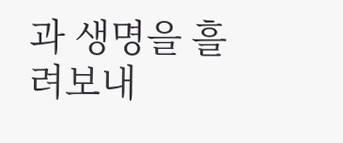과 생명을 흘려보내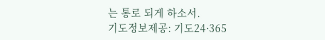는 통로 되게 하소서.
기도정보제공: 기도24·365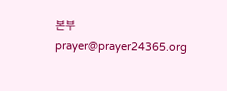본부
prayer@prayer24365.org